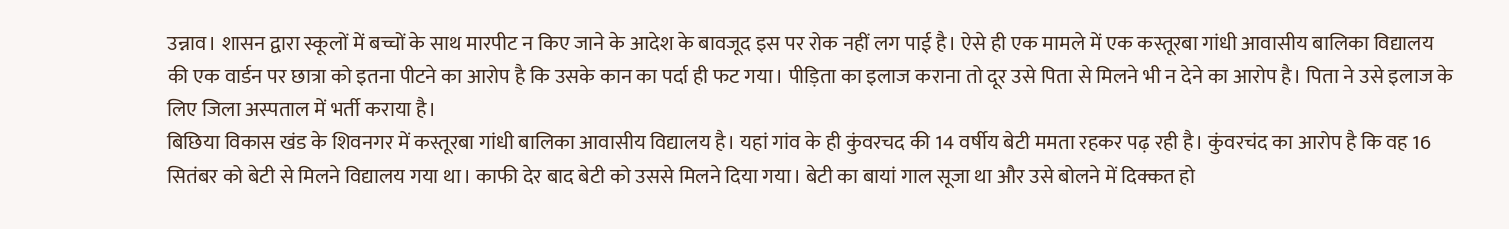उन्नाव। शासन द्वारा स्कूलों में बच्चों के साथ मारपीट न किए जाने के आदेश के बावजूद इस पर रोक नहीं लग पाई है। ऐसे ही एक मामले में एक कस्तूरबा गांधी आवासीय बालिका विद्यालय की एक वार्डन पर छात्रा को इतना पीटने का आरोप है कि उसके कान का पर्दा ही फट गया। पीड़िता का इलाज कराना तो दूर उसे पिता से मिलने भी न देने का आरोप है। पिता ने उसे इलाज के लिए जिला अस्पताल में भर्ती कराया है।
बिछिया विकास खंड के शिवनगर में कस्तूरबा गांधी बालिका आवासीय विद्यालय है। यहां गांव के ही कुंवरचद की 14 वर्षीय बेटी ममता रहकर पढ़ रही है। कुंवरचंद का आरोप है कि वह 16 सितंबर को बेटी से मिलने विद्यालय गया था। काफी देर बाद बेटी को उससे मिलने दिया गया। बेटी का बायां गाल सूजा था और उसे बोलने में दिक्कत हो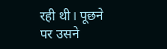रही थी। पूछने पर उसने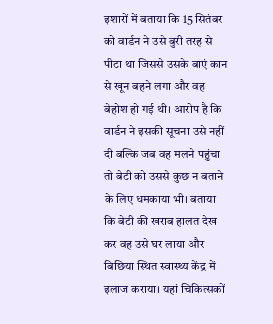इशारों में बताया कि 15 सितंबर को वार्डन ने उसे बुरी तरह से पीटा था जिससे उसके बाएं कान से खून बहने लगा और वह बेहोश हो गई थी। आरोप है कि वार्डन ने इसकी सूचना उसे नहीं दी बल्कि जब वह मलने पहुंचा तो बेटी को उससे कुछ न बताने के लिए धमकाया भी। बताया कि बेटी की खराब हालत देख कर वह उसे घर लाया और बिछिया स्थित स्वास्थ्य केंद्र में इलाज कराया। यहां चिकित्सकों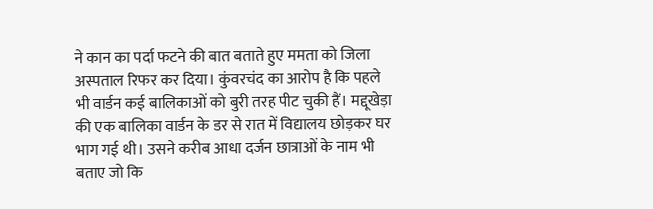ने कान का पर्दा फटने की बात बताते हुए ममता को जिला अस्पताल रिफर कर दिया। कुंवरचंद का आरोप है कि पहले भी वार्डन कई बालिकाओं को बुरी तरह पीट चुकी हैं। मद्दूखेड़ा की एक बालिका वार्डन के डर से रात में विद्यालय छोड़कर घर भाग गई थी। उसने करीब आधा दर्जन छात्राओं के नाम भी बताए जो कि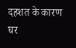दहशत के कारण घर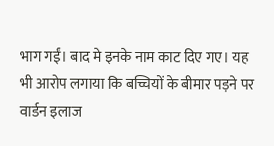भाग गईं। बाद मे इनके नाम काट दिए गए। यह भी आरोप लगाया कि बच्चियों के बीमार पड़ने पर वार्डन इलाज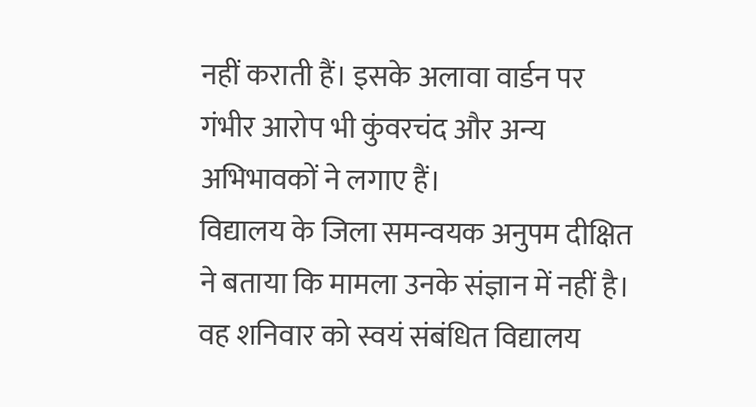नहीं कराती हैं। इसके अलावा वार्डन पर गंभीर आरोप भी कुंवरचंद और अन्य अभिभावकों ने लगाए हैं।
विद्यालय के जिला समन्वयक अनुपम दीक्षित ने बताया कि मामला उनके संज्ञान में नहीं है। वह शनिवार को स्वयं संबंधित विद्यालय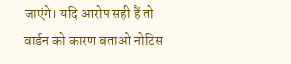जाएंगे। यदि आरोप सही हैं तो वार्डन को कारण बताओ नोटिस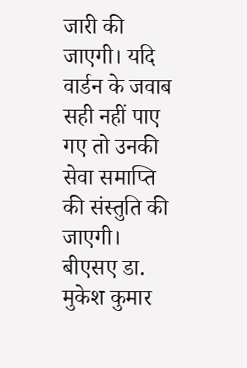जारी की जाएगी। यदि वार्डन के जवाब सही नहीं पाए गए तो उनकी सेवा समाप्ति की संस्तुति की जाएगी। बीएसए डा. मुकेश कुमार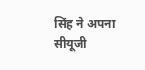सिंह ने अपना सीयूजी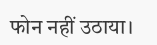फोन नहीं उठाया।